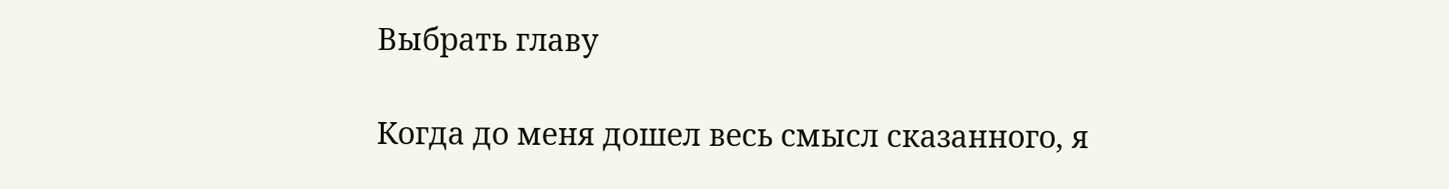Выбрать главу

Когда до меня дошел весь смысл сказанного, я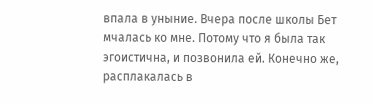впала в уныние. Вчера после школы Бет мчалась ко мне. Потому что я была так эгоистична, и позвонила ей. Конечно же, расплакалась в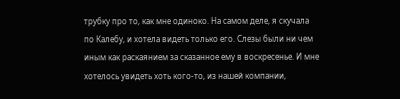трубку про то, как мне одиноко. На самом деле, я скучала по Калебу, и хотела видеть только его. Слезы были ни чем иным как раскаянием за сказанное ему в воскресенье. И мне хотелось увидеть хоть кого-то, из нашей компании,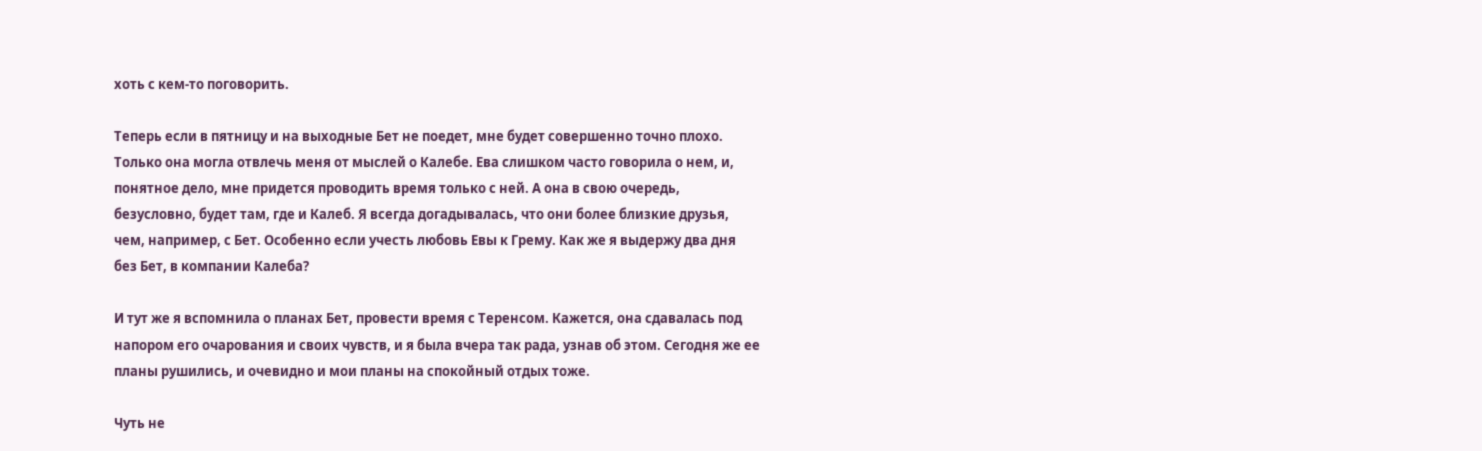хоть с кем-то поговорить.

Теперь если в пятницу и на выходные Бет не поедет, мне будет совершенно точно плохо. Только она могла отвлечь меня от мыслей о Калебе. Ева слишком часто говорила о нем, и, понятное дело, мне придется проводить время только с ней. А она в свою очередь, безусловно, будет там, где и Калеб. Я всегда догадывалась, что они более близкие друзья, чем, например, с Бет. Особенно если учесть любовь Евы к Грему. Как же я выдержу два дня без Бет, в компании Калеба?

И тут же я вспомнила о планах Бет, провести время с Теренсом. Кажется, она сдавалась под напором его очарования и своих чувств, и я была вчера так рада, узнав об этом. Сегодня же ее планы рушились, и очевидно и мои планы на спокойный отдых тоже.

Чуть не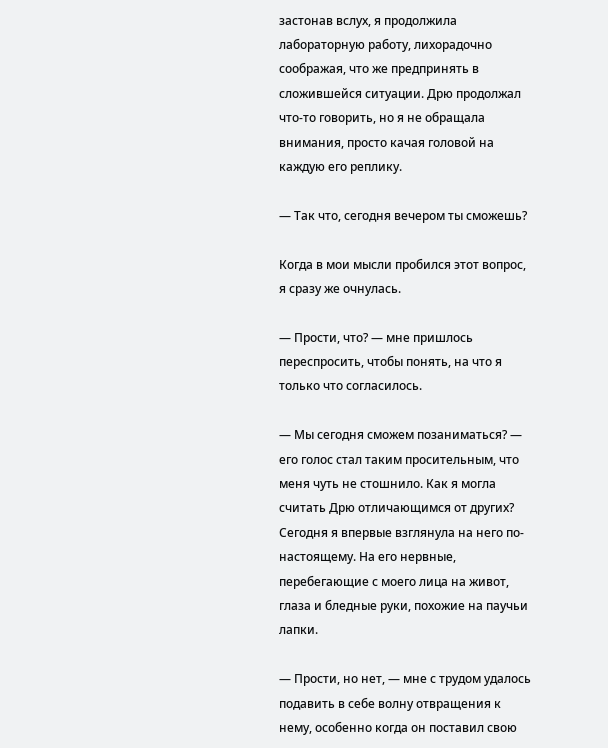застонав вслух, я продолжила лабораторную работу, лихорадочно соображая, что же предпринять в сложившейся ситуации. Дрю продолжал что-то говорить, но я не обращала внимания, просто качая головой на каждую его реплику.

— Так что, сегодня вечером ты сможешь?

Когда в мои мысли пробился этот вопрос, я сразу же очнулась.

— Прости, что? — мне пришлось переспросить, чтобы понять, на что я только что согласилось.

— Мы сегодня сможем позаниматься? — его голос стал таким просительным, что меня чуть не стошнило. Как я могла считать Дрю отличающимся от других? Сегодня я впервые взглянула на него по-настоящему. На его нервные, перебегающие с моего лица на живот, глаза и бледные руки, похожие на паучьи лапки.

— Прости, но нет, — мне с трудом удалось подавить в себе волну отвращения к нему, особенно когда он поставил свою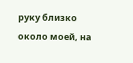руку близко около моей, на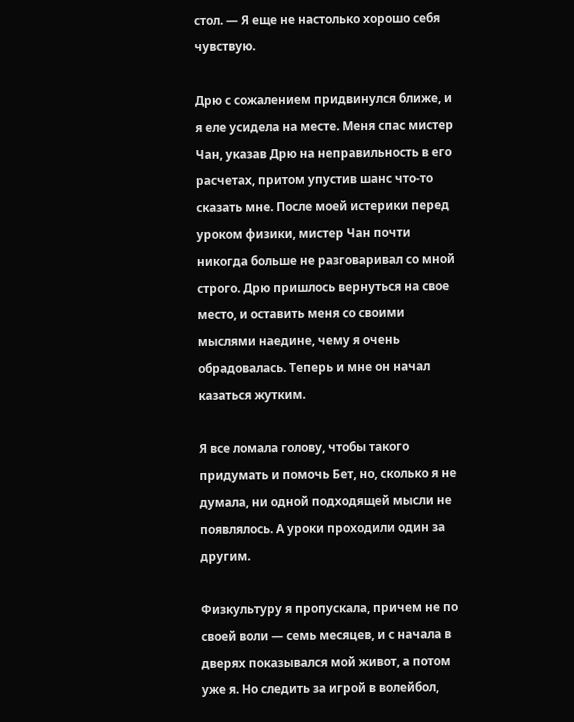стол. — Я еще не настолько хорошо себя чувствую.

Дрю с сожалением придвинулся ближе, и я еле усидела на месте. Меня спас мистер Чан, указав Дрю на неправильность в его расчетах, притом упустив шанс что-то сказать мне. После моей истерики перед уроком физики, мистер Чан почти никогда больше не разговаривал со мной строго. Дрю пришлось вернуться на свое место, и оставить меня со своими мыслями наедине, чему я очень обрадовалась. Теперь и мне он начал казаться жутким.

Я все ломала голову, чтобы такого придумать и помочь Бет, но, сколько я не думала, ни одной подходящей мысли не появлялось. А уроки проходили один за другим.

Физкультуру я пропускала, причем не по своей воли — семь месяцев, и с начала в дверях показывался мой живот, а потом уже я. Но следить за игрой в волейбол,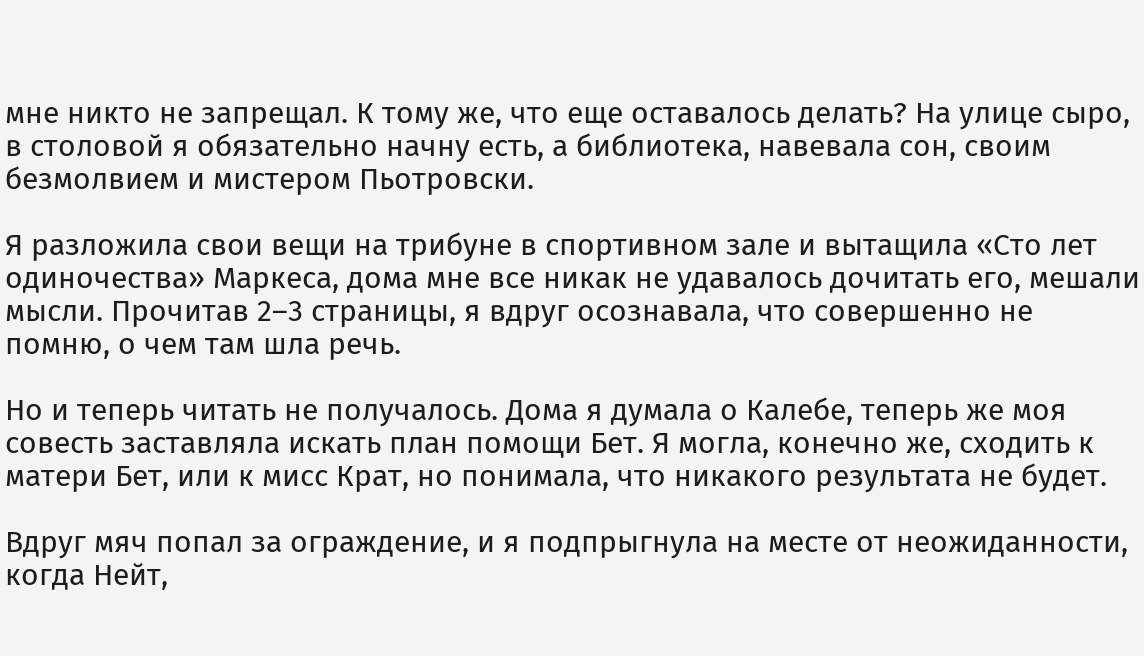мне никто не запрещал. К тому же, что еще оставалось делать? На улице сыро, в столовой я обязательно начну есть, а библиотека, навевала сон, своим безмолвием и мистером Пьотровски.

Я разложила свои вещи на трибуне в спортивном зале и вытащила «Сто лет одиночества» Маркеса, дома мне все никак не удавалось дочитать его, мешали мысли. Прочитав 2–3 страницы, я вдруг осознавала, что совершенно не помню, о чем там шла речь.

Но и теперь читать не получалось. Дома я думала о Калебе, теперь же моя совесть заставляла искать план помощи Бет. Я могла, конечно же, сходить к матери Бет, или к мисс Крат, но понимала, что никакого результата не будет.

Вдруг мяч попал за ограждение, и я подпрыгнула на месте от неожиданности, когда Нейт,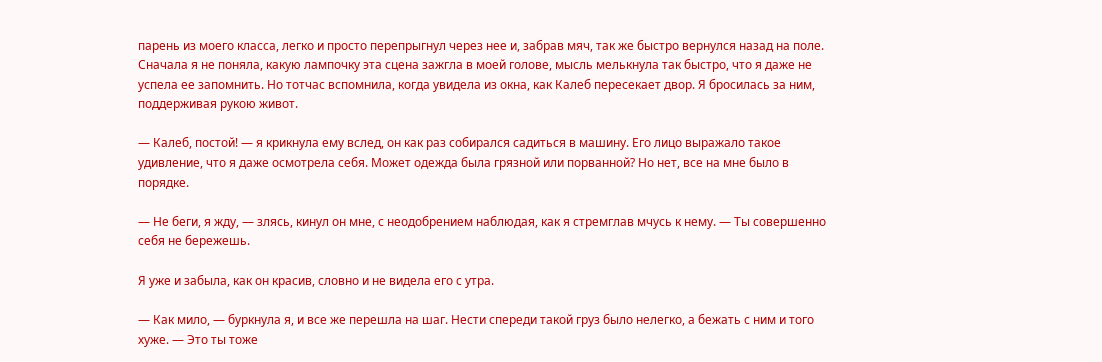парень из моего класса, легко и просто перепрыгнул через нее и, забрав мяч, так же быстро вернулся назад на поле. Сначала я не поняла, какую лампочку эта сцена зажгла в моей голове, мысль мелькнула так быстро, что я даже не успела ее запомнить. Но тотчас вспомнила, когда увидела из окна, как Калеб пересекает двор. Я бросилась за ним, поддерживая рукою живот.

— Калеб, постой! — я крикнула ему вслед, он как раз собирался садиться в машину. Его лицо выражало такое удивление, что я даже осмотрела себя. Может одежда была грязной или порванной? Но нет, все на мне было в порядке.

— Не беги, я жду, — злясь, кинул он мне, с неодобрением наблюдая, как я стремглав мчусь к нему. — Ты совершенно себя не бережешь.

Я уже и забыла, как он красив, словно и не видела его с утра.

— Как мило, — буркнула я, и все же перешла на шаг. Нести спереди такой груз было нелегко, а бежать с ним и того хуже. — Это ты тоже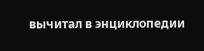вычитал в энциклопедии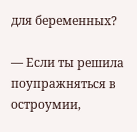для беременных?

— Если ты решила поупражняться в остроумии,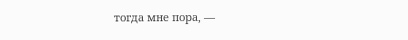тогда мне пора, —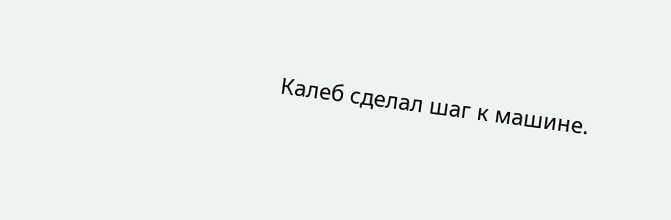Калеб сделал шаг к машине.